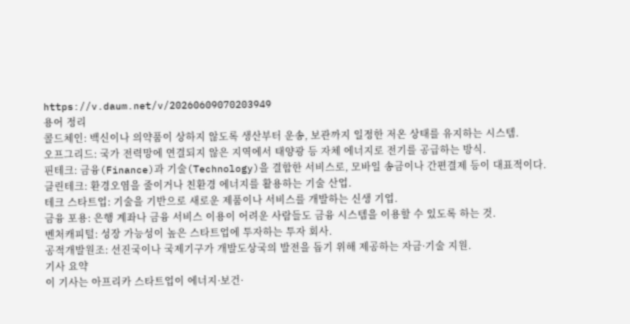https://v.daum.net/v/20260609070203949
용어 정리
콜드체인: 백신이나 의약품이 상하지 않도록 생산부터 운송, 보관까지 일정한 저온 상태를 유지하는 시스템.
오프그리드: 국가 전력망에 연결되지 않은 지역에서 태양광 등 자체 에너지로 전기를 공급하는 방식.
핀테크: 금융(Finance)과 기술(Technology)을 결합한 서비스로, 모바일 송금이나 간편결제 등이 대표적이다.
클린테크: 환경오염을 줄이거나 친환경 에너지를 활용하는 기술 산업.
테크 스타트업: 기술을 기반으로 새로운 제품이나 서비스를 개발하는 신생 기업.
금융 포용: 은행 계좌나 금융 서비스 이용이 어려운 사람들도 금융 시스템을 이용할 수 있도록 하는 것.
벤처캐피털: 성장 가능성이 높은 스타트업에 투자하는 투자 회사.
공적개발원조: 선진국이나 국제기구가 개발도상국의 발전을 돕기 위해 제공하는 자금·기술 지원.
기사 요약
이 기사는 아프리카 스타트업이 에너지·보건·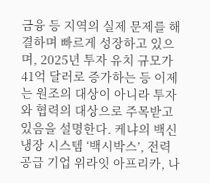금융 등 지역의 실제 문제를 해결하며 빠르게 성장하고 있으며, 2025년 투자 유치 규모가 41억 달러로 증가하는 등 이제는 원조의 대상이 아니라 투자와 협력의 대상으로 주목받고 있음을 설명한다. 케냐의 백신 냉장 시스템 ‘백시박스’, 전력 공급 기업 위라잇 아프리카, 나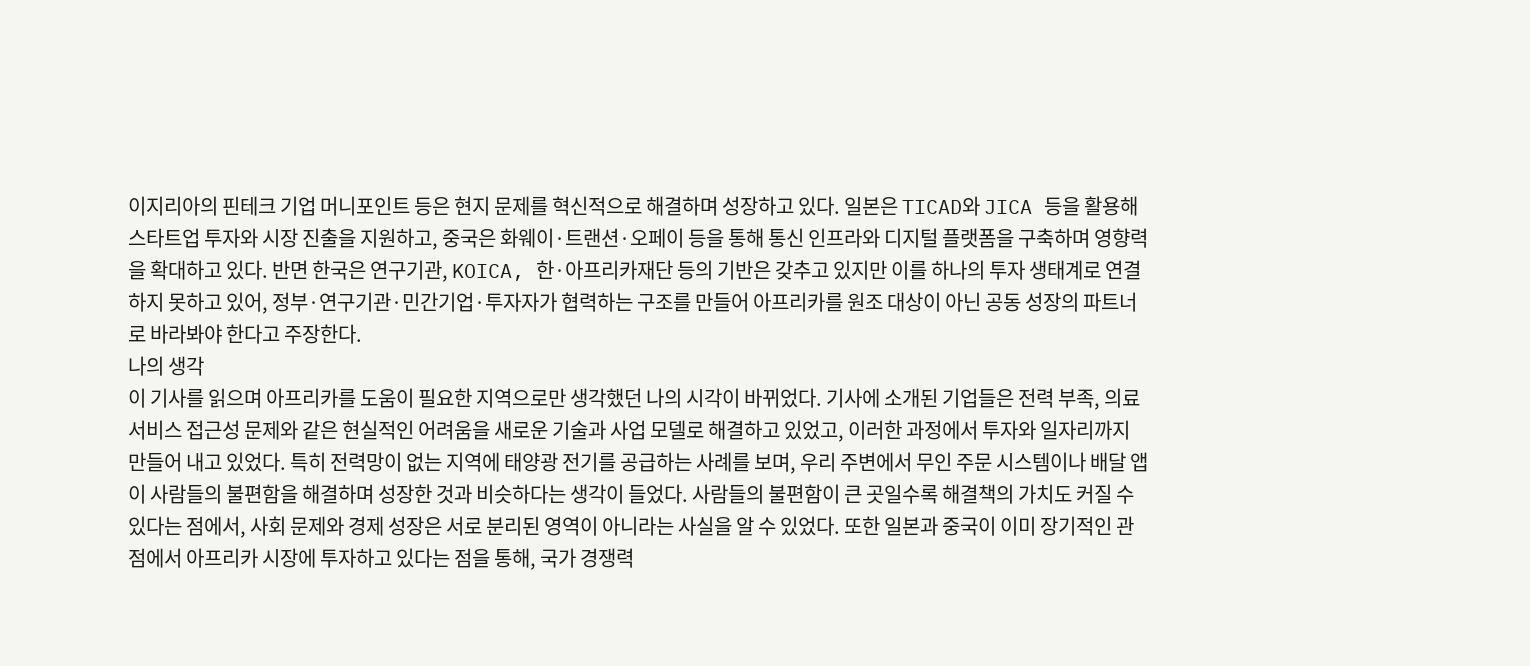이지리아의 핀테크 기업 머니포인트 등은 현지 문제를 혁신적으로 해결하며 성장하고 있다. 일본은 TICAD와 JICA 등을 활용해 스타트업 투자와 시장 진출을 지원하고, 중국은 화웨이·트랜션·오페이 등을 통해 통신 인프라와 디지털 플랫폼을 구축하며 영향력을 확대하고 있다. 반면 한국은 연구기관, KOICA, 한·아프리카재단 등의 기반은 갖추고 있지만 이를 하나의 투자 생태계로 연결하지 못하고 있어, 정부·연구기관·민간기업·투자자가 협력하는 구조를 만들어 아프리카를 원조 대상이 아닌 공동 성장의 파트너로 바라봐야 한다고 주장한다.
나의 생각
이 기사를 읽으며 아프리카를 도움이 필요한 지역으로만 생각했던 나의 시각이 바뀌었다. 기사에 소개된 기업들은 전력 부족, 의료 서비스 접근성 문제와 같은 현실적인 어려움을 새로운 기술과 사업 모델로 해결하고 있었고, 이러한 과정에서 투자와 일자리까지 만들어 내고 있었다. 특히 전력망이 없는 지역에 태양광 전기를 공급하는 사례를 보며, 우리 주변에서 무인 주문 시스템이나 배달 앱이 사람들의 불편함을 해결하며 성장한 것과 비슷하다는 생각이 들었다. 사람들의 불편함이 큰 곳일수록 해결책의 가치도 커질 수 있다는 점에서, 사회 문제와 경제 성장은 서로 분리된 영역이 아니라는 사실을 알 수 있었다. 또한 일본과 중국이 이미 장기적인 관점에서 아프리카 시장에 투자하고 있다는 점을 통해, 국가 경쟁력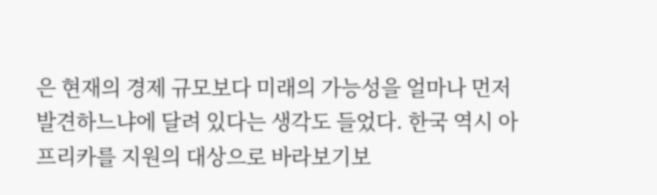은 현재의 경제 규모보다 미래의 가능성을 얼마나 먼저 발견하느냐에 달려 있다는 생각도 들었다. 한국 역시 아프리카를 지원의 대상으로 바라보기보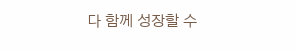다 함께 성장할 수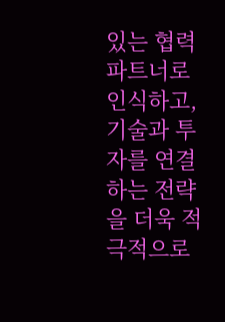있는 협력 파트너로 인식하고, 기술과 투자를 연결하는 전략을 더욱 적극적으로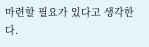마련할 필요가 있다고 생각한다.